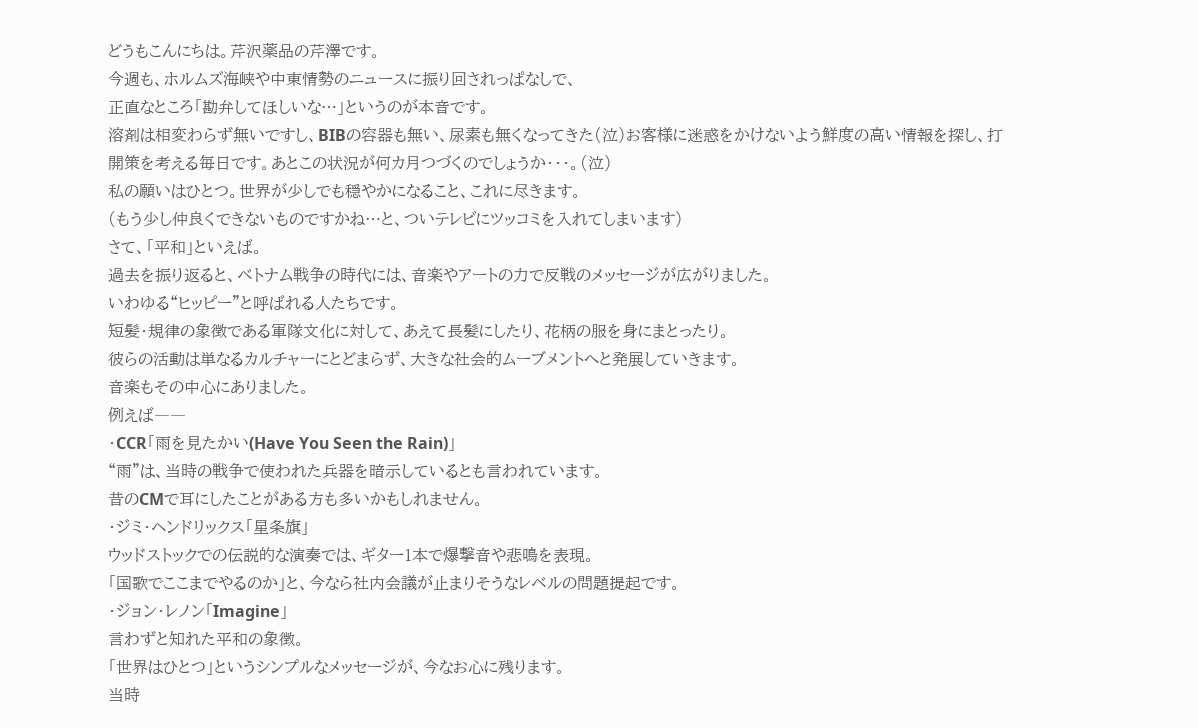どうもこんにちは。芹沢薬品の芹澤です。
今週も、ホルムズ海峡や中東情勢のニュースに振り回されっぱなしで、
正直なところ「勘弁してほしいな…」というのが本音です。
溶剤は相変わらず無いですし、BIBの容器も無い、尿素も無くなってきた(泣)お客様に迷惑をかけないよう鮮度の高い情報を探し、打開策を考える毎日です。あとこの状況が何カ月つづくのでしょうか・・・。(泣)
私の願いはひとつ。世界が少しでも穏やかになること、これに尽きます。
(もう少し仲良くできないものですかね…と、ついテレビにツッコミを入れてしまいます)
さて、「平和」といえば。
過去を振り返ると、ベトナム戦争の時代には、音楽やアートの力で反戦のメッセージが広がりました。
いわゆる“ヒッピー”と呼ばれる人たちです。
短髪・規律の象徴である軍隊文化に対して、あえて長髪にしたり、花柄の服を身にまとったり。
彼らの活動は単なるカルチャーにとどまらず、大きな社会的ムーブメントへと発展していきます。
音楽もその中心にありました。
例えば――
・CCR「雨を見たかい(Have You Seen the Rain)」
“雨”は、当時の戦争で使われた兵器を暗示しているとも言われています。
昔のCMで耳にしたことがある方も多いかもしれません。
・ジミ・ヘンドリックス「星条旗」
ウッドストックでの伝説的な演奏では、ギター1本で爆撃音や悲鳴を表現。
「国歌でここまでやるのか」と、今なら社内会議が止まりそうなレベルの問題提起です。
・ジョン・レノン「Imagine」
言わずと知れた平和の象徴。
「世界はひとつ」というシンプルなメッセージが、今なお心に残ります。
当時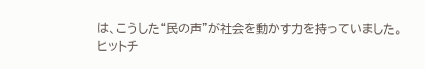は、こうした“民の声”が社会を動かす力を持っていました。
ヒットチ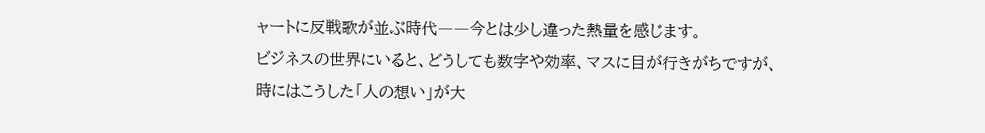ャートに反戦歌が並ぶ時代――今とは少し違った熱量を感じます。
ビジネスの世界にいると、どうしても数字や効率、マスに目が行きがちですが、
時にはこうした「人の想い」が大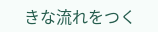きな流れをつく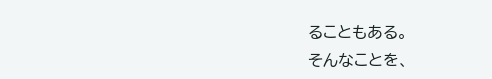ることもある。
そんなことを、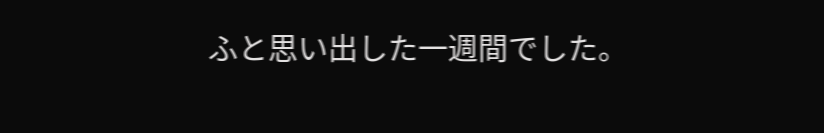ふと思い出した一週間でした。